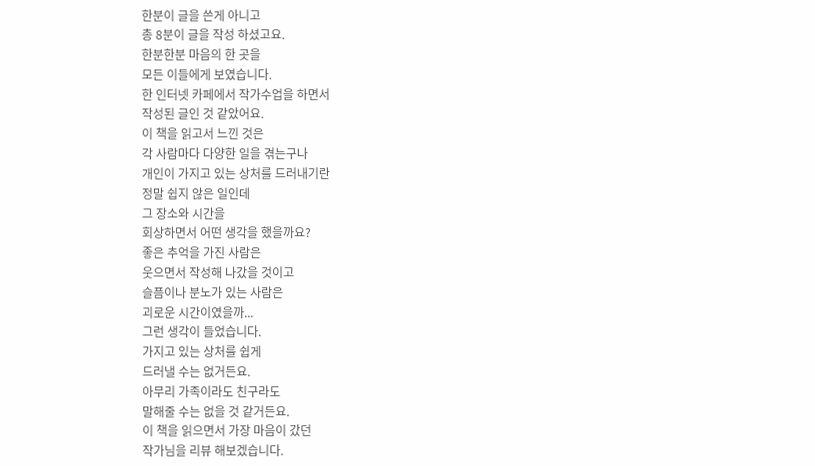한분이 글을 쓴게 아니고
총 8분이 글을 작성 하셨고요.
한분한분 마음의 한 곳을
모든 이들에게 보였습니다.
한 인터넷 카페에서 작가수업을 하면서
작성된 글인 것 같았어요.
이 책을 읽고서 느낀 것은
각 사람마다 다양한 일을 겪는구나
개인이 가지고 있는 상처를 드러내기란
정말 쉽지 않은 일인데
그 장소와 시간을
회상하면서 어떤 생각을 했을까요?
좋은 추억을 가진 사람은
웃으면서 작성해 나갔을 것이고
슬픔이나 분노가 있는 사람은
괴로운 시간이였을까...
그런 생각이 들었습니다.
가지고 있는 상처를 쉽게
드러낼 수는 없거든요.
아무리 가족이라도 친구라도
말해줄 수는 없을 것 같거든요.
이 책을 읽으면서 가장 마음이 갔던
작가님을 리뷰 해보겠습니다.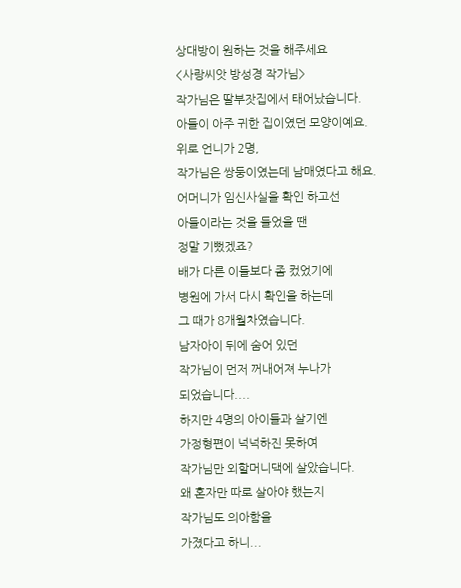상대방이 원하는 것을 해주세요
<사랑씨앗 방성경 작가님>
작가님은 딸부잣집에서 태어났습니다.
아들이 아주 귀한 집이였던 모양이예요.
위로 언니가 2명,
작가님은 쌍둥이였는데 남매였다고 해요.
어머니가 임신사실을 확인 하고선
아들이라는 것을 들었을 땐
정말 기뻤겠죠?
배가 다른 이들보다 좀 컸었기에
병원에 가서 다시 확인을 하는데
그 때가 8개월차였습니다.
남자아이 뒤에 숨어 있던
작가님이 먼저 꺼내어져 누나가
되었습니다....
하지만 4명의 아이들과 살기엔
가정형편이 넉넉하진 못하여
작가님만 외할머니댁에 살았습니다.
왜 혼자만 따로 살아야 했는지
작가님도 의아함을
가졌다고 하니...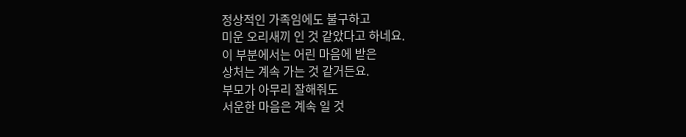정상적인 가족임에도 불구하고
미운 오리새끼 인 것 같았다고 하네요.
이 부분에서는 어린 마음에 받은
상처는 계속 가는 것 같거든요.
부모가 아무리 잘해줘도
서운한 마음은 계속 일 것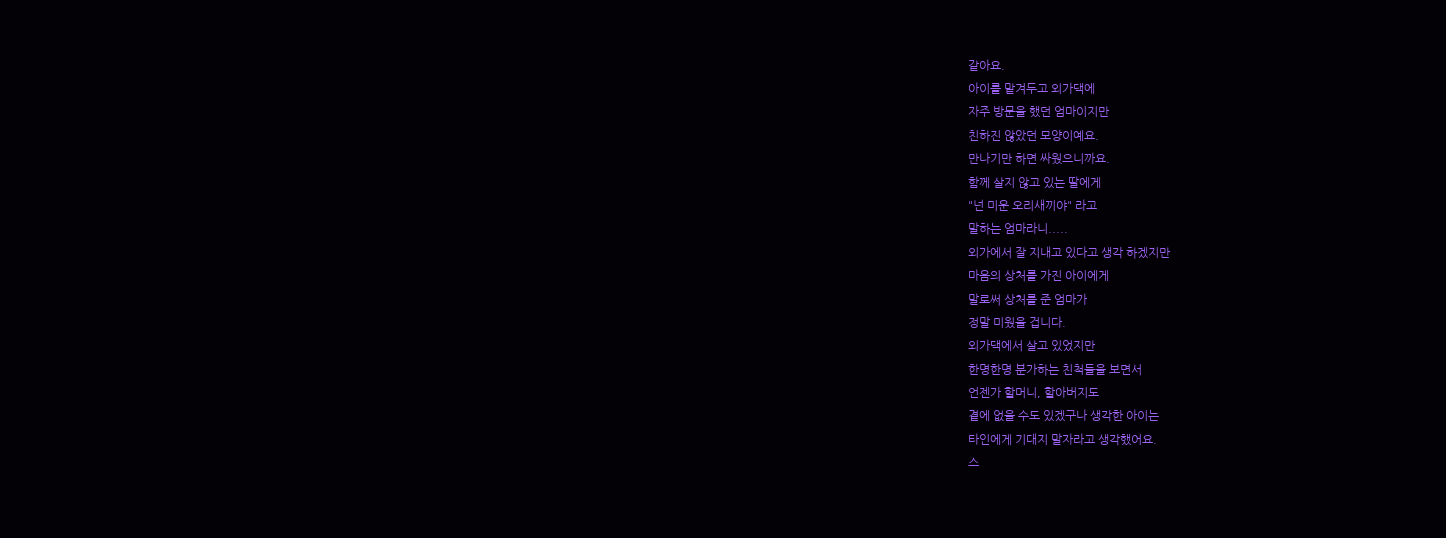같아요.
아이를 맡겨두고 외가댁에
자주 방문을 했던 엄마이지만
친하진 않았던 모양이예요.
만나기만 하면 싸웠으니까요.
함께 살지 않고 있는 딸에게
"넌 미운 오리새끼야" 라고
말하는 엄마라니.....
외가에서 잘 지내고 있다고 생각 하겠지만
마음의 상처를 가진 아이에게
말로써 상처를 준 엄마가
정말 미웠을 겁니다.
외가댁에서 살고 있었지만
한명한명 분가하는 친척들을 보면서
언젠가 할머니, 할아버지도
곁에 없을 수도 있겠구나 생각한 아이는
타인에게 기대지 말자라고 생각했어요.
스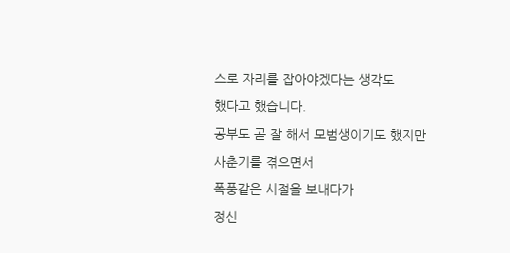스로 자리를 잡아야겠다는 생각도
했다고 했습니다.
공부도 곧 잘 해서 모범생이기도 했지만
사춘기를 겪으면서
폭풍같은 시절을 보내다가
정신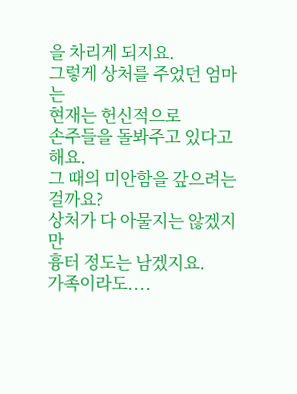을 차리게 되지요.
그렇게 상처를 주었던 엄마는
현재는 헌신적으로
손주들을 돌봐주고 있다고 해요.
그 때의 미안함을 갚으려는 걸까요?
상처가 다 아물지는 않겠지만
흉터 정도는 남겠지요.
가족이라도....